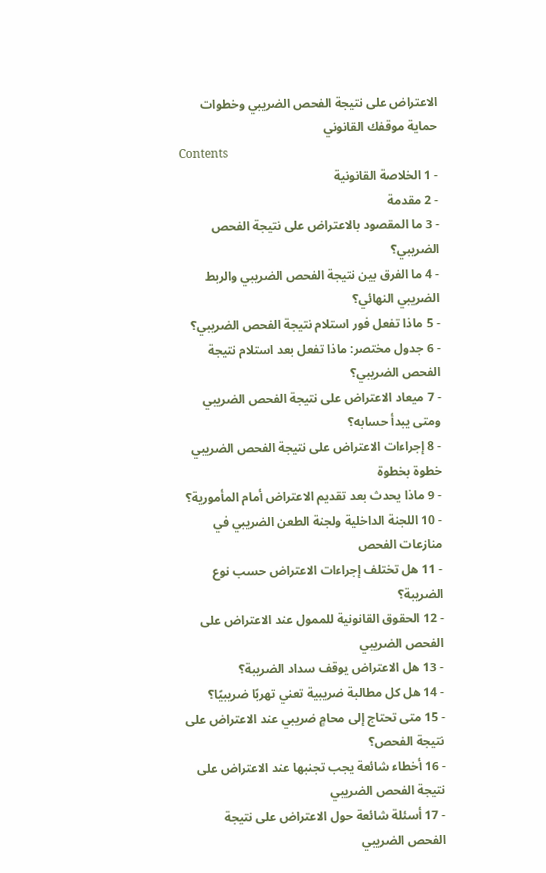الاعتراض على نتيجة الفحص الضريبي وخطوات حماية موقفك القانوني
Contents
- 1 الخلاصة القانونية
- 2 مقدمة
- 3 ما المقصود بالاعتراض على نتيجة الفحص الضريبي؟
- 4 ما الفرق بين نتيجة الفحص الضريبي والربط الضريبي النهائي؟
- 5 ماذا تفعل فور استلام نتيجة الفحص الضريبي؟
- 6 جدول مختصر: ماذا تفعل بعد استلام نتيجة الفحص الضريبي؟
- 7 ميعاد الاعتراض على نتيجة الفحص الضريبي ومتى يبدأ حسابه؟
- 8 إجراءات الاعتراض على نتيجة الفحص الضريبي خطوة بخطوة
- 9 ماذا يحدث بعد تقديم الاعتراض أمام المأمورية؟
- 10 اللجنة الداخلية ولجنة الطعن الضريبي في منازعات الفحص
- 11 هل تختلف إجراءات الاعتراض حسب نوع الضريبة؟
- 12 الحقوق القانونية للممول عند الاعتراض على الفحص الضريبي
- 13 هل الاعتراض يوقف سداد الضريبة؟
- 14 هل كل مطالبة ضريبية تعني تهربًا ضريبيًا؟
- 15 متى تحتاج إلى محامٍ ضريبي عند الاعتراض على نتيجة الفحص؟
- 16 أخطاء شائعة يجب تجنبها عند الاعتراض على نتيجة الفحص الضريبي
- 17 أسئلة شائعة حول الاعتراض على نتيجة الفحص الضريبي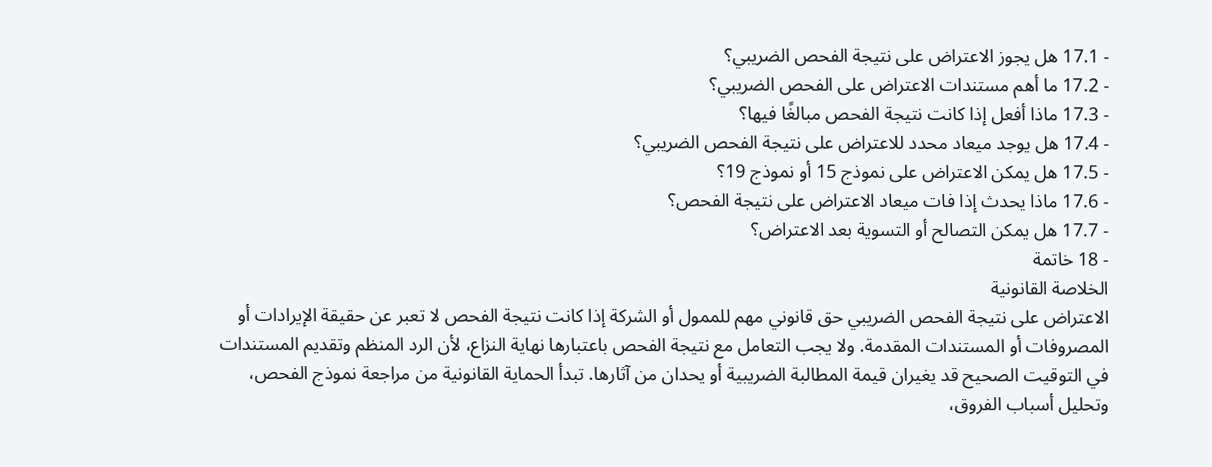- 17.1 هل يجوز الاعتراض على نتيجة الفحص الضريبي؟
- 17.2 ما أهم مستندات الاعتراض على الفحص الضريبي؟
- 17.3 ماذا أفعل إذا كانت نتيجة الفحص مبالغًا فيها؟
- 17.4 هل يوجد ميعاد محدد للاعتراض على نتيجة الفحص الضريبي؟
- 17.5 هل يمكن الاعتراض على نموذج 15 أو نموذج 19؟
- 17.6 ماذا يحدث إذا فات ميعاد الاعتراض على نتيجة الفحص؟
- 17.7 هل يمكن التصالح أو التسوية بعد الاعتراض؟
- 18 خاتمة
الخلاصة القانونية
الاعتراض على نتيجة الفحص الضريبي حق قانوني مهم للممول أو الشركة إذا كانت نتيجة الفحص لا تعبر عن حقيقة الإيرادات أو المصروفات أو المستندات المقدمة. ولا يجب التعامل مع نتيجة الفحص باعتبارها نهاية النزاع، لأن الرد المنظم وتقديم المستندات في التوقيت الصحيح قد يغيران قيمة المطالبة الضريبية أو يحدان من آثارها. تبدأ الحماية القانونية من مراجعة نموذج الفحص، وتحليل أسباب الفروق،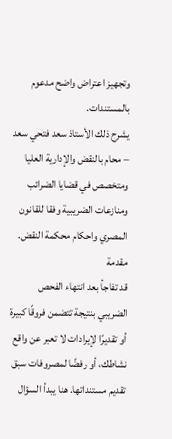وتجهيز اعتراض واضح مدعوم بالمستندات.
يشرح ذلك الأستاذ سعد فتحي سعد – محام بالنقض والإدارية العليا ومتخصص في قضايا الضرائب ومنازعات الضريبية وفقا للقانون المصري واحكام محكمة النقض.
مقدمة
قد تفاجأ بعد انتهاء الفحص الضريبي بنتيجة تتضمن فروقًا كبيرة أو تقديرًا لإيرادات لا تعبر عن واقع نشاطك، أو رفضًا لمصروفات سبق تقديم مستنداتها. هنا يبدأ السؤال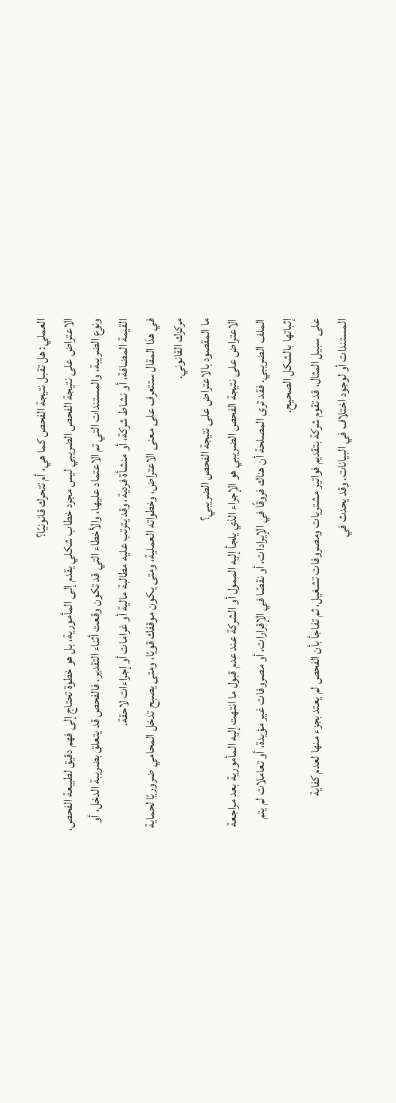العملي: هل تقبل نتيجة الفحص كما هي، أم تتحرك قانونيًا؟
الاعتراض على نتيجة الفحص الضريبي ليس مجرد خطاب شكلي يقدم إلى المأمورية، بل هو خطوة تحتاج إلى فهم دقيق لطبيعة الفحص، ونوع الضريبة، والمستندات التي تم الاعتماد عليها، والأخطاء التي قد تكون وقعت أثناء التقدير. فالفحص قد يتعلق بضريبة الدخل، أو القيمة المضافة، أو نشاط شركة، أو منشأة فردية، وقد يترتب عليه مطالبة مالية أو غرامات أو إجراءات لاحقة.
في هذا المقال ستتعرف على معنى الاعتراض، وخطواته العملية، ومتى يكون موقفك قويًا، ومتى يصبح تدخل المحامي ضروريًا لحماية مركزك القانوني.
ما المقصود بالاعتراض على نتيجة الفحص الضريبي؟
الاعتراض على نتيجة الفحص الضريبي هو الإجراء الذي يلجأ إليه الممول أو الشركة عند عدم قبول ما انتهت إليه المأمورية بعد مراجعة الملف الضريبي. فقد ترى المصلحة أن هناك فروقًا في الإيرادات، أو نقصًا في الإقرارات، أو مصروفات غير مؤيدة، أو تعاملات لم يتم إثباتها بالشكل الصحيح.
على سبيل المثال، قد تقوم شركة بتقديم فواتير مشتريات ومصروفات تشغيل، ثم تفاجأ بأن الفحص لم يعتد بجزء منها لعدم كفاية المستندات أو لوجود اختلاف في البيانات. وقد يحدث في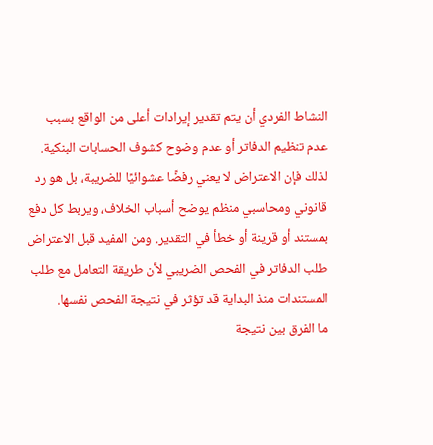النشاط الفردي أن يتم تقدير إيرادات أعلى من الواقع بسبب عدم تنظيم الدفاتر أو عدم وضوح كشوف الحسابات البنكية.
لذلك فإن الاعتراض لا يعني رفضًا عشوائيًا للضريبة، بل هو رد قانوني ومحاسبي منظم يوضح أسباب الخلاف، ويربط كل دفع بمستند أو قرينة أو خطأ في التقدير. ومن المفيد قبل الاعتراض طلب الدفاتر في الفحص الضريبي لأن طريقة التعامل مع طلب المستندات منذ البداية قد تؤثر في نتيجة الفحص نفسها.
ما الفرق بين نتيجة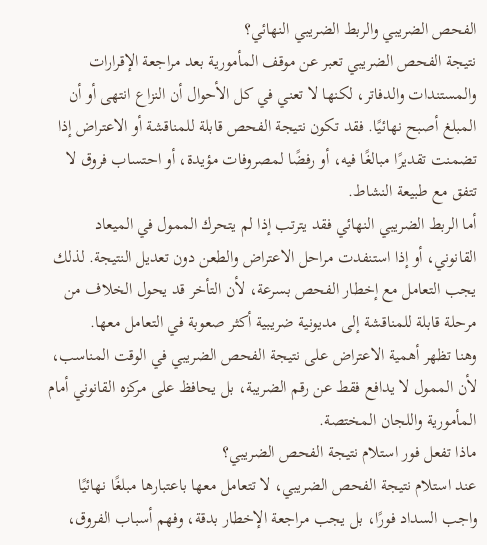الفحص الضريبي والربط الضريبي النهائي؟
نتيجة الفحص الضريبي تعبر عن موقف المأمورية بعد مراجعة الإقرارات والمستندات والدفاتر، لكنها لا تعني في كل الأحوال أن النزاع انتهى أو أن المبلغ أصبح نهائيًا. فقد تكون نتيجة الفحص قابلة للمناقشة أو الاعتراض إذا تضمنت تقديرًا مبالغًا فيه، أو رفضًا لمصروفات مؤيدة، أو احتساب فروق لا تتفق مع طبيعة النشاط.
أما الربط الضريبي النهائي فقد يترتب إذا لم يتحرك الممول في الميعاد القانوني، أو إذا استنفدت مراحل الاعتراض والطعن دون تعديل النتيجة. لذلك يجب التعامل مع إخطار الفحص بسرعة، لأن التأخر قد يحول الخلاف من مرحلة قابلة للمناقشة إلى مديونية ضريبية أكثر صعوبة في التعامل معها.
وهنا تظهر أهمية الاعتراض على نتيجة الفحص الضريبي في الوقت المناسب، لأن الممول لا يدافع فقط عن رقم الضريبة، بل يحافظ على مركزه القانوني أمام المأمورية واللجان المختصة.
ماذا تفعل فور استلام نتيجة الفحص الضريبي؟
عند استلام نتيجة الفحص الضريبي، لا تتعامل معها باعتبارها مبلغًا نهائيًا واجب السداد فورًا، بل يجب مراجعة الإخطار بدقة، وفهم أسباب الفروق،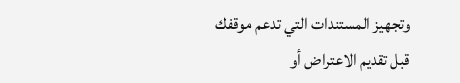وتجهيز المستندات التي تدعم موقفك قبل تقديم الاعتراض أو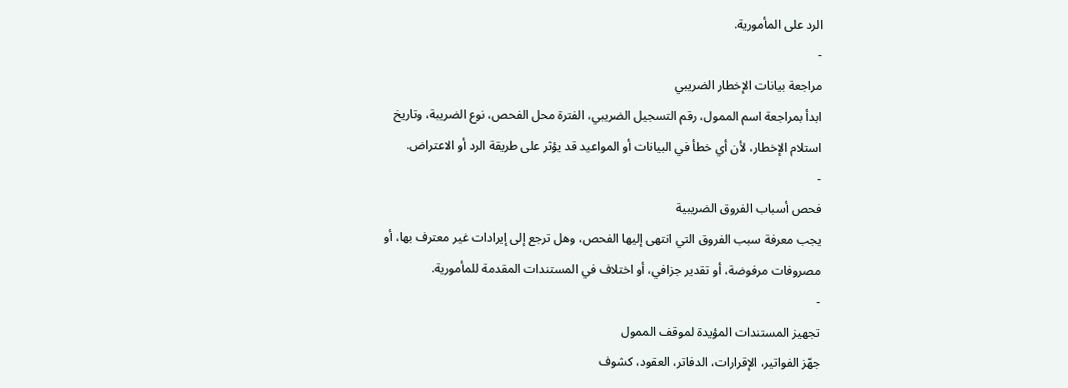الرد على المأمورية.
-
مراجعة بيانات الإخطار الضريبي
ابدأ بمراجعة اسم الممول، رقم التسجيل الضريبي، الفترة محل الفحص، نوع الضريبة، وتاريخ استلام الإخطار، لأن أي خطأ في البيانات أو المواعيد قد يؤثر على طريقة الرد أو الاعتراض.
-
فحص أسباب الفروق الضريبية
يجب معرفة سبب الفروق التي انتهى إليها الفحص، وهل ترجع إلى إيرادات غير معترف بها، أو مصروفات مرفوضة، أو تقدير جزافي، أو اختلاف في المستندات المقدمة للمأمورية.
-
تجهيز المستندات المؤيدة لموقف الممول
جهّز الفواتير، الإقرارات، الدفاتر، العقود، كشوف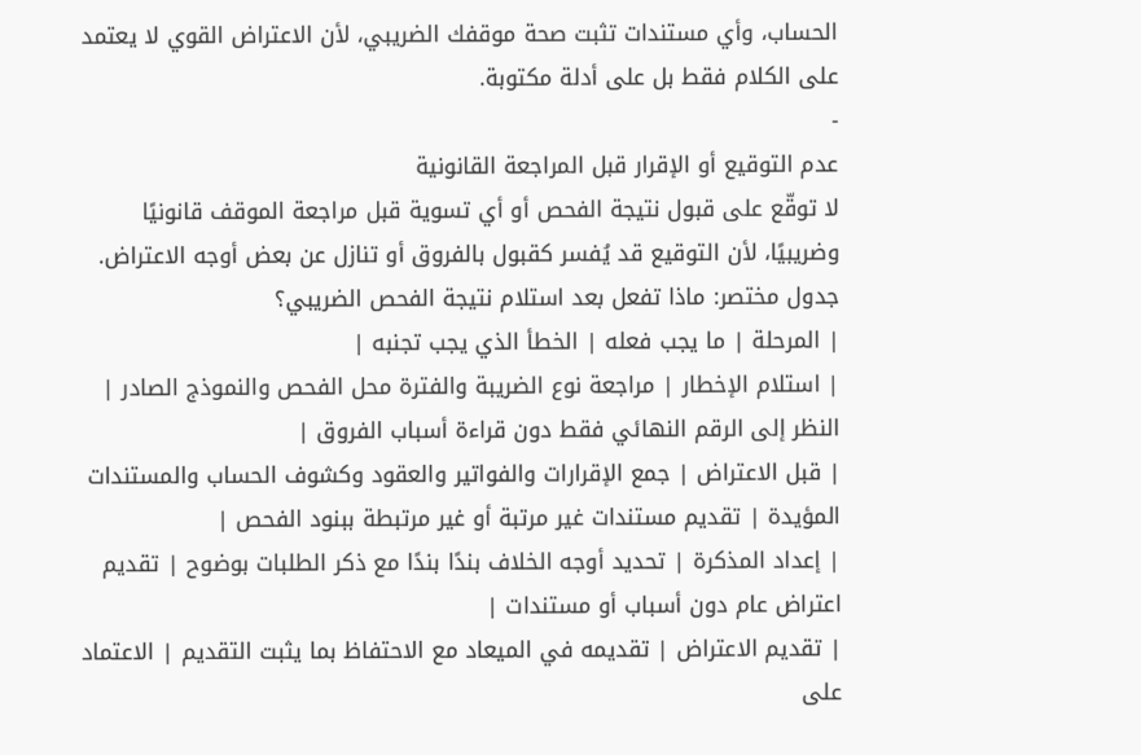الحساب، وأي مستندات تثبت صحة موقفك الضريبي، لأن الاعتراض القوي لا يعتمد على الكلام فقط بل على أدلة مكتوبة.
-
عدم التوقيع أو الإقرار قبل المراجعة القانونية
لا توقّع على قبول نتيجة الفحص أو أي تسوية قبل مراجعة الموقف قانونيًا وضريبيًا، لأن التوقيع قد يُفسر كقبول بالفروق أو تنازل عن بعض أوجه الاعتراض.
جدول مختصر: ماذا تفعل بعد استلام نتيجة الفحص الضريبي؟
| المرحلة | ما يجب فعله | الخطأ الذي يجب تجنبه |
| استلام الإخطار | مراجعة نوع الضريبة والفترة محل الفحص والنموذج الصادر | النظر إلى الرقم النهائي فقط دون قراءة أسباب الفروق |
| قبل الاعتراض | جمع الإقرارات والفواتير والعقود وكشوف الحساب والمستندات المؤيدة | تقديم مستندات غير مرتبة أو غير مرتبطة ببنود الفحص |
| إعداد المذكرة | تحديد أوجه الخلاف بندًا بندًا مع ذكر الطلبات بوضوح | تقديم اعتراض عام دون أسباب أو مستندات |
| تقديم الاعتراض | تقديمه في الميعاد مع الاحتفاظ بما يثبت التقديم | الاعتماد على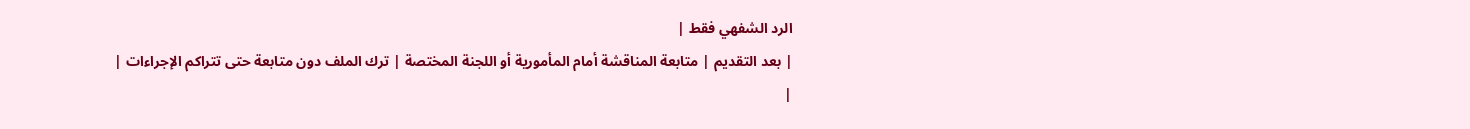الرد الشفهي فقط |
| بعد التقديم | متابعة المناقشة أمام المأمورية أو اللجنة المختصة | ترك الملف دون متابعة حتى تتراكم الإجراءات |
|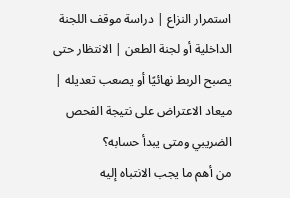استمرار النزاع | دراسة موقف اللجنة الداخلية أو لجنة الطعن | الانتظار حتى يصبح الربط نهائيًا أو يصعب تعديله |
ميعاد الاعتراض على نتيجة الفحص الضريبي ومتى يبدأ حسابه؟
من أهم ما يجب الانتباه إليه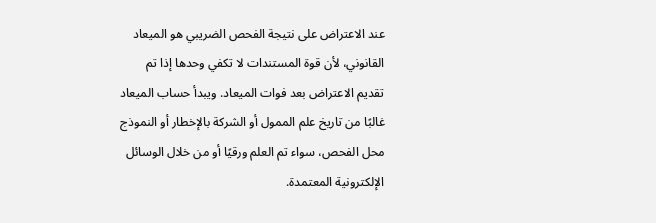عند الاعتراض على نتيجة الفحص الضريبي هو الميعاد القانوني، لأن قوة المستندات لا تكفي وحدها إذا تم تقديم الاعتراض بعد فوات الميعاد. ويبدأ حساب الميعاد غالبًا من تاريخ علم الممول أو الشركة بالإخطار أو النموذج محل الفحص، سواء تم العلم ورقيًا أو من خلال الوسائل الإلكترونية المعتمدة.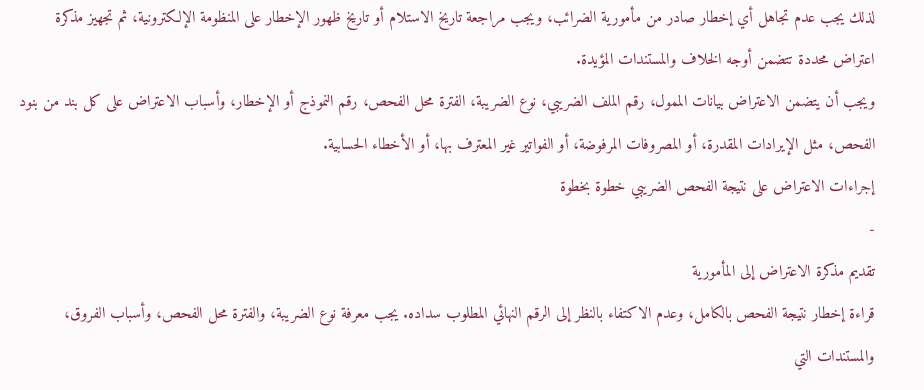لذلك يجب عدم تجاهل أي إخطار صادر من مأمورية الضرائب، ويجب مراجعة تاريخ الاستلام أو تاريخ ظهور الإخطار على المنظومة الإلكترونية، ثم تجهيز مذكرة اعتراض محددة تتضمن أوجه الخلاف والمستندات المؤيدة.
ويجب أن يتضمن الاعتراض بيانات الممول، رقم الملف الضريبي، نوع الضريبة، الفترة محل الفحص، رقم النموذج أو الإخطار، وأسباب الاعتراض على كل بند من بنود الفحص، مثل الإيرادات المقدرة، أو المصروفات المرفوضة، أو الفواتير غير المعترف بها، أو الأخطاء الحسابية.
إجراءات الاعتراض على نتيجة الفحص الضريبي خطوة بخطوة
-
تقديم مذكرة الاعتراض إلى المأمورية
قراءة إخطار نتيجة الفحص بالكامل، وعدم الاكتفاء بالنظر إلى الرقم النهائي المطلوب سداده. يجب معرفة نوع الضريبة، والفترة محل الفحص، وأسباب الفروق، والمستندات التي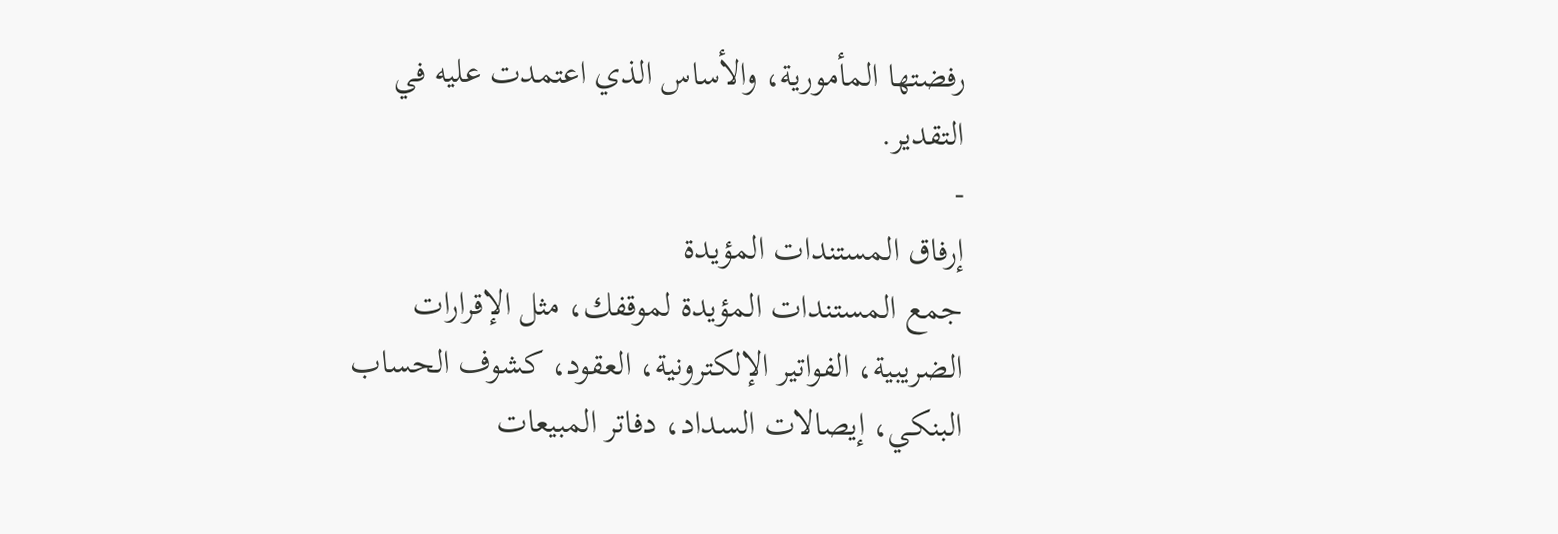رفضتها المأمورية، والأساس الذي اعتمدت عليه في التقدير.
-
إرفاق المستندات المؤيدة
جمع المستندات المؤيدة لموقفك، مثل الإقرارات الضريبية، الفواتير الإلكترونية، العقود، كشوف الحساب البنكي، إيصالات السداد، دفاتر المبيعات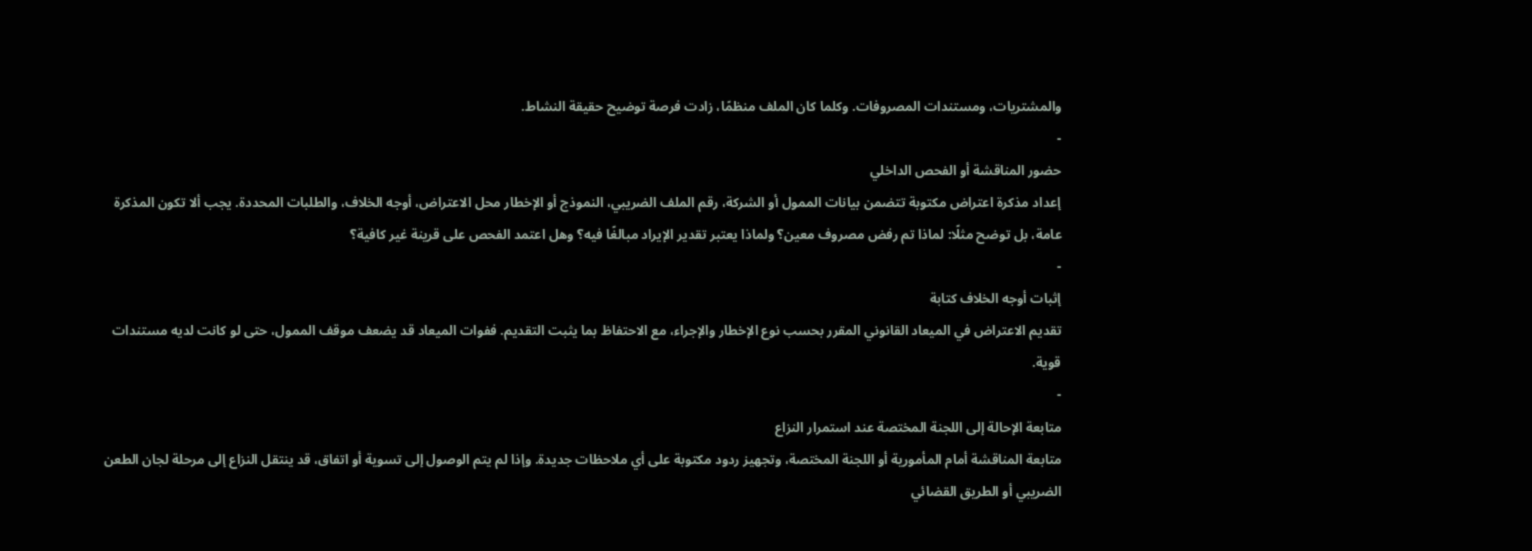والمشتريات، ومستندات المصروفات. وكلما كان الملف منظمًا، زادت فرصة توضيح حقيقة النشاط.
-
حضور المناقشة أو الفحص الداخلي
إعداد مذكرة اعتراض مكتوبة تتضمن بيانات الممول أو الشركة، رقم الملف الضريبي، النموذج أو الإخطار محل الاعتراض، أوجه الخلاف، والطلبات المحددة. يجب ألا تكون المذكرة عامة، بل توضح مثلًا: لماذا تم رفض مصروف معين؟ ولماذا يعتبر تقدير الإيراد مبالغًا فيه؟ وهل اعتمد الفحص على قرينة غير كافية؟
-
إثبات أوجه الخلاف كتابة
تقديم الاعتراض في الميعاد القانوني المقرر بحسب نوع الإخطار والإجراء، مع الاحتفاظ بما يثبت التقديم. ففوات الميعاد قد يضعف موقف الممول، حتى لو كانت لديه مستندات قوية.
-
متابعة الإحالة إلى اللجنة المختصة عند استمرار النزاع
متابعة المناقشة أمام المأمورية أو اللجنة المختصة، وتجهيز ردود مكتوبة على أي ملاحظات جديدة. وإذا لم يتم الوصول إلى تسوية أو اتفاق، قد ينتقل النزاع إلى مرحلة لجان الطعن الضريبي أو الطريق القضائي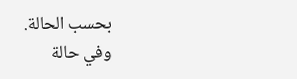بحسب الحالة.
وفي حالة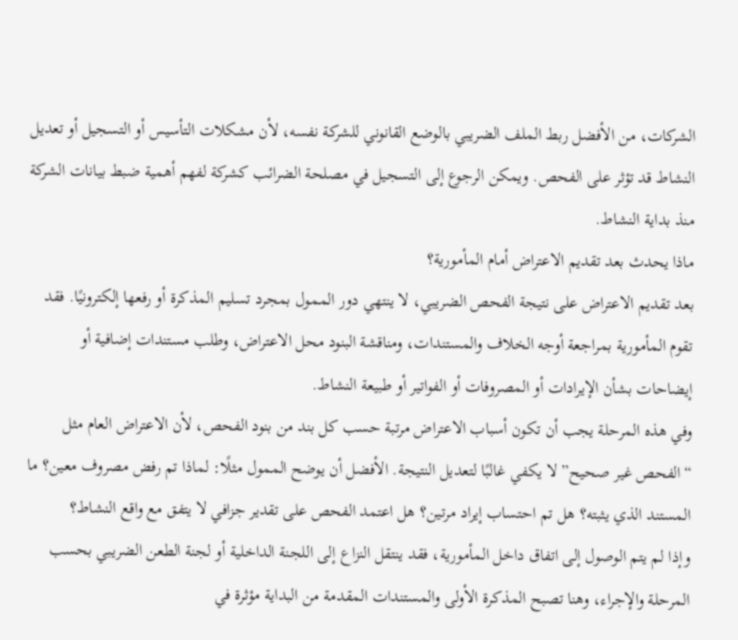الشركات، من الأفضل ربط الملف الضريبي بالوضع القانوني للشركة نفسه، لأن مشكلات التأسيس أو التسجيل أو تعديل النشاط قد تؤثر على الفحص. ويمكن الرجوع إلى التسجيل في مصلحة الضرائب كشركة لفهم أهمية ضبط بيانات الشركة منذ بداية النشاط.
ماذا يحدث بعد تقديم الاعتراض أمام المأمورية؟
بعد تقديم الاعتراض على نتيجة الفحص الضريبي، لا ينتهي دور الممول بمجرد تسليم المذكرة أو رفعها إلكترونيًا. فقد تقوم المأمورية بمراجعة أوجه الخلاف والمستندات، ومناقشة البنود محل الاعتراض، وطلب مستندات إضافية أو إيضاحات بشأن الإيرادات أو المصروفات أو الفواتير أو طبيعة النشاط.
وفي هذه المرحلة يجب أن تكون أسباب الاعتراض مرتبة حسب كل بند من بنود الفحص، لأن الاعتراض العام مثل “الفحص غير صحيح” لا يكفي غالبًا لتعديل النتيجة. الأفضل أن يوضح الممول مثلًا: لماذا تم رفض مصروف معين؟ ما المستند الذي يثبته؟ هل تم احتساب إيراد مرتين؟ هل اعتمد الفحص على تقدير جزافي لا يتفق مع واقع النشاط؟
وإذا لم يتم الوصول إلى اتفاق داخل المأمورية، فقد ينتقل النزاع إلى اللجنة الداخلية أو لجنة الطعن الضريبي بحسب المرحلة والإجراء، وهنا تصبح المذكرة الأولى والمستندات المقدمة من البداية مؤثرة في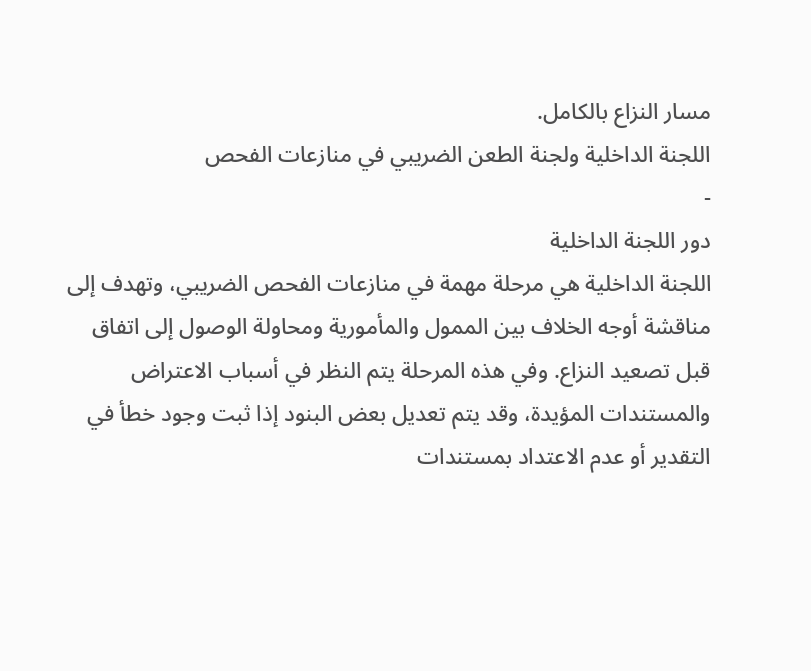مسار النزاع بالكامل.
اللجنة الداخلية ولجنة الطعن الضريبي في منازعات الفحص
-
دور اللجنة الداخلية
اللجنة الداخلية هي مرحلة مهمة في منازعات الفحص الضريبي، وتهدف إلى مناقشة أوجه الخلاف بين الممول والمأمورية ومحاولة الوصول إلى اتفاق قبل تصعيد النزاع. وفي هذه المرحلة يتم النظر في أسباب الاعتراض والمستندات المؤيدة، وقد يتم تعديل بعض البنود إذا ثبت وجود خطأ في التقدير أو عدم الاعتداد بمستندات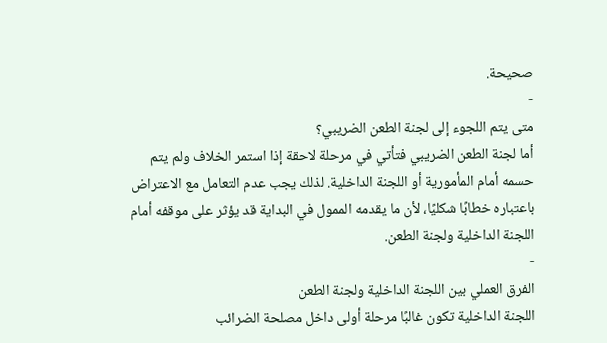صحيحة.
-
متى يتم اللجوء إلى لجنة الطعن الضريبي؟
أما لجنة الطعن الضريبي فتأتي في مرحلة لاحقة إذا استمر الخلاف ولم يتم حسمه أمام المأمورية أو اللجنة الداخلية. لذلك يجب عدم التعامل مع الاعتراض باعتباره خطابًا شكليًا، لأن ما يقدمه الممول في البداية قد يؤثر على موقفه أمام اللجنة الداخلية ولجنة الطعن.
-
الفرق العملي بين اللجنة الداخلية ولجنة الطعن
اللجنة الداخلية تكون غالبًا مرحلة أولى داخل مصلحة الضرائب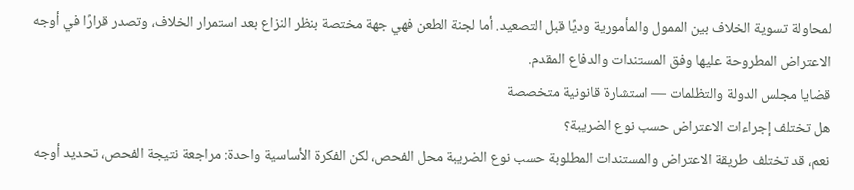لمحاولة تسوية الخلاف بين الممول والمأمورية وديًا قبل التصعيد. أما لجنة الطعن فهي جهة مختصة بنظر النزاع بعد استمرار الخلاف، وتصدر قرارًا في أوجه الاعتراض المطروحة عليها وفق المستندات والدفاع المقدم.
قضايا مجلس الدولة والتظلمات — استشارة قانونية متخصصة
هل تختلف إجراءات الاعتراض حسب نوع الضريبة؟
نعم، قد تختلف طريقة الاعتراض والمستندات المطلوبة حسب نوع الضريبة محل الفحص، لكن الفكرة الأساسية واحدة: مراجعة نتيجة الفحص، تحديد أوجه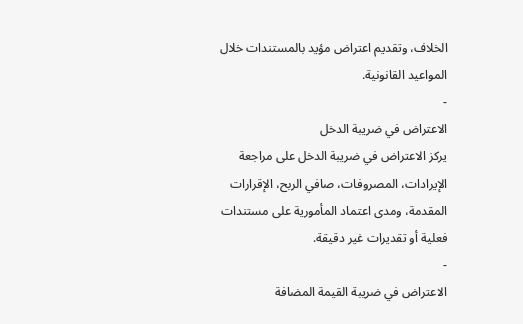الخلاف، وتقديم اعتراض مؤيد بالمستندات خلال المواعيد القانونية.
-
الاعتراض في ضريبة الدخل
يركز الاعتراض في ضريبة الدخل على مراجعة الإيرادات، المصروفات، صافي الربح، الإقرارات المقدمة، ومدى اعتماد المأمورية على مستندات فعلية أو تقديرات غير دقيقة.
-
الاعتراض في ضريبة القيمة المضافة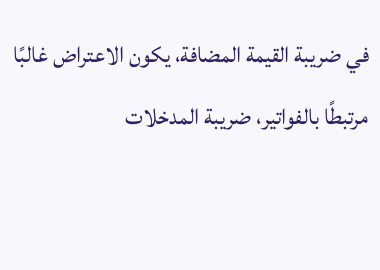في ضريبة القيمة المضافة، يكون الاعتراض غالبًا مرتبطًا بالفواتير، ضريبة المدخلات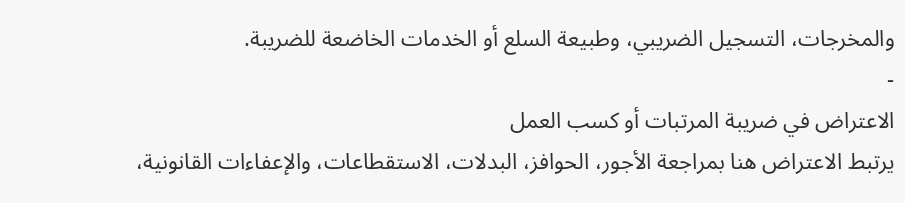والمخرجات، التسجيل الضريبي، وطبيعة السلع أو الخدمات الخاضعة للضريبة.
-
الاعتراض في ضريبة المرتبات أو كسب العمل
يرتبط الاعتراض هنا بمراجعة الأجور، الحوافز، البدلات، الاستقطاعات، والإعفاءات القانونية،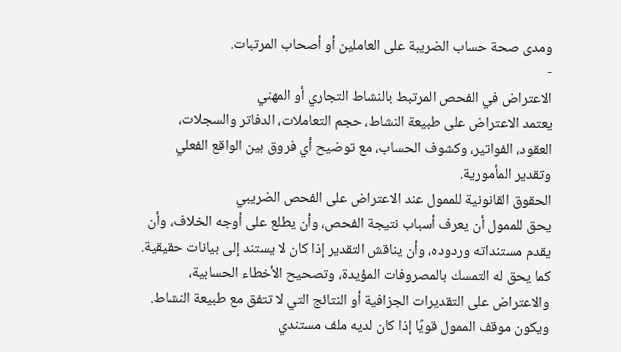ومدى صحة حساب الضريبة على العاملين أو أصحاب المرتبات.
-
الاعتراض في الفحص المرتبط بالنشاط التجاري أو المهني
يعتمد الاعتراض على طبيعة النشاط، حجم التعاملات، الدفاتر والسجلات، العقود، الفواتير، وكشوف الحساب، مع توضيح أي فروق بين الواقع الفعلي وتقدير المأمورية.
الحقوق القانونية للممول عند الاعتراض على الفحص الضريبي
يحق للممول أن يعرف أسباب نتيجة الفحص، وأن يطلع على أوجه الخلاف، وأن يقدم مستنداته وردوده، وأن يناقش التقدير إذا كان لا يستند إلى بيانات حقيقية. كما يحق له التمسك بالمصروفات المؤيدة، وتصحيح الأخطاء الحسابية، والاعتراض على التقديرات الجزافية أو النتائج التي لا تتفق مع طبيعة النشاط.
ويكون موقف الممول قويًا إذا كان لديه ملف مستندي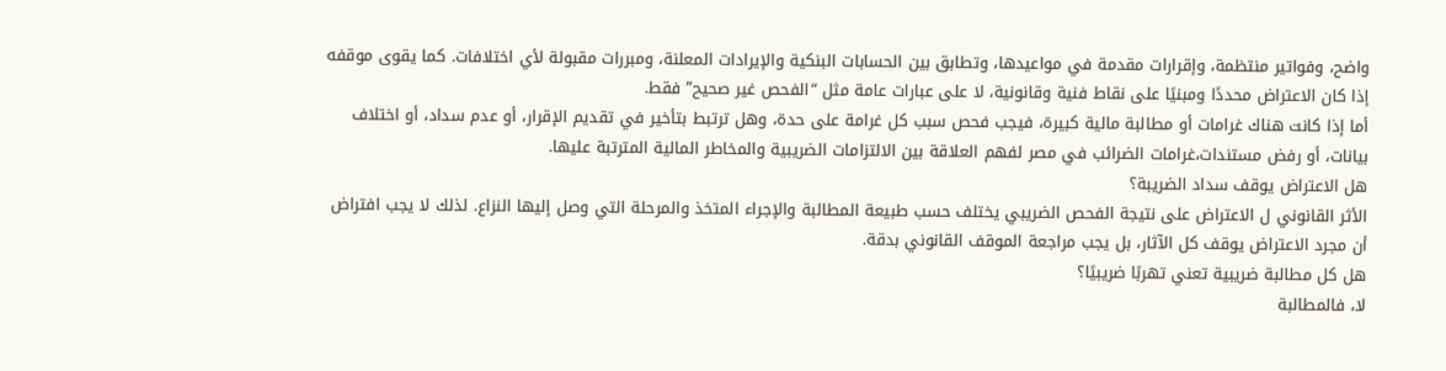واضح، وفواتير منتظمة، وإقرارات مقدمة في مواعيدها، وتطابق بين الحسابات البنكية والإيرادات المعلنة، ومبررات مقبولة لأي اختلافات. كما يقوى موقفه إذا كان الاعتراض محددًا ومبنيًا على نقاط فنية وقانونية، لا على عبارات عامة مثل “الفحص غير صحيح” فقط.
أما إذا كانت هناك غرامات أو مطالبة مالية كبيرة، فيجب فحص سبب كل غرامة على حدة، وهل ترتبط بتأخير في تقديم الإقرار، أو عدم سداد، أو اختلاف بيانات، أو رفض مستندات،غرامات الضرائب في مصر لفهم العلاقة بين الالتزامات الضريبية والمخاطر المالية المترتبة عليها.
هل الاعتراض يوقف سداد الضريبة؟
الأثر القانوني ل الاعتراض على نتيجة الفحص الضريبي يختلف حسب طبيعة المطالبة والإجراء المتخذ والمرحلة التي وصل إليها النزاع. لذلك لا يجب افتراض أن مجرد الاعتراض يوقف كل الآثار، بل يجب مراجعة الموقف القانوني بدقة.
هل كل مطالبة ضريبية تعني تهربًا ضريبيًا؟
لا، فالمطالبة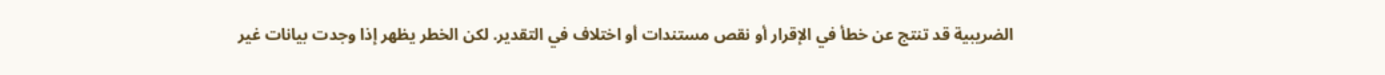الضريبية قد تنتج عن خطأ في الإقرار أو نقص مستندات أو اختلاف في التقدير. لكن الخطر يظهر إذا وجدت بيانات غير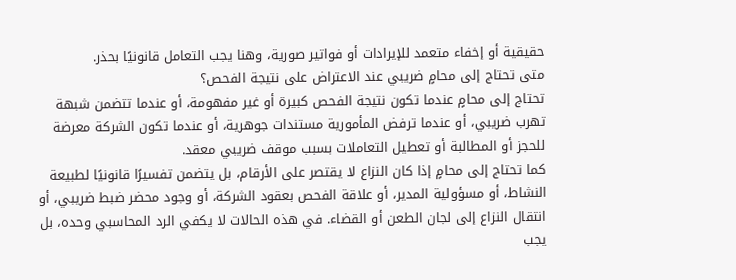حقيقية أو إخفاء متعمد للإيرادات أو فواتير صورية، وهنا يجب التعامل قانونيًا بحذر.
متى تحتاج إلى محامٍ ضريبي عند الاعتراض على نتيجة الفحص؟
تحتاج إلى محامٍ عندما تكون نتيجة الفحص كبيرة أو غير مفهومة، أو عندما تتضمن شبهة تهرب ضريبي، أو عندما ترفض المأمورية مستندات جوهرية، أو عندما تكون الشركة معرضة للحجز أو المطالبة أو تعطيل التعاملات بسبب موقف ضريبي معقد.
كما تحتاج إلى محامٍ إذا كان النزاع لا يقتصر على الأرقام، بل يتضمن تفسيرًا قانونيًا لطبيعة النشاط، أو مسؤولية المدير، أو علاقة الفحص بعقود الشركة، أو وجود محضر ضبط ضريبي، أو انتقال النزاع إلى لجان الطعن أو القضاء. في هذه الحالات لا يكفي الرد المحاسبي وحده، بل يجب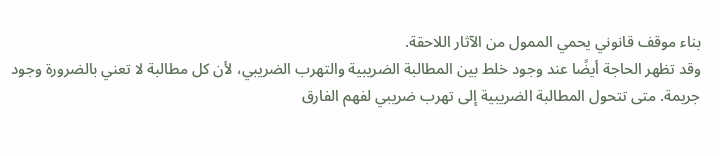بناء موقف قانوني يحمي الممول من الآثار اللاحقة.
وقد تظهر الحاجة أيضًا عند وجود خلط بين المطالبة الضريبية والتهرب الضريبي، لأن كل مطالبة لا تعني بالضرورة وجود جريمة. متى تتحول المطالبة الضريبية إلى تهرب ضريبي لفهم الفارق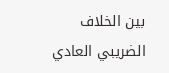بين الخلاف الضريبي العادي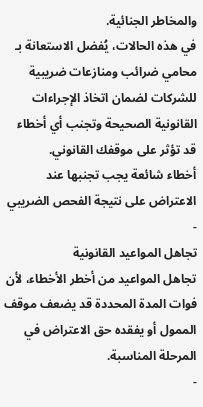والمخاطر الجنائية.
في هذه الحالات، يُفضل الاستعانة بـ محامي ضرائب ومنازعات ضريبية للشركات لضمان اتخاذ الإجراءات القانونية الصحيحة وتجنب أي أخطاء قد تؤثر على موقفك القانوني.
أخطاء شائعة يجب تجنبها عند الاعتراض على نتيجة الفحص الضريبي
-
تجاهل المواعيد القانونية
تجاهل المواعيد من أخطر الأخطاء، لأن فوات المدة المحددة قد يضعف موقف الممول أو يفقده حق الاعتراض في المرحلة المناسبة.
-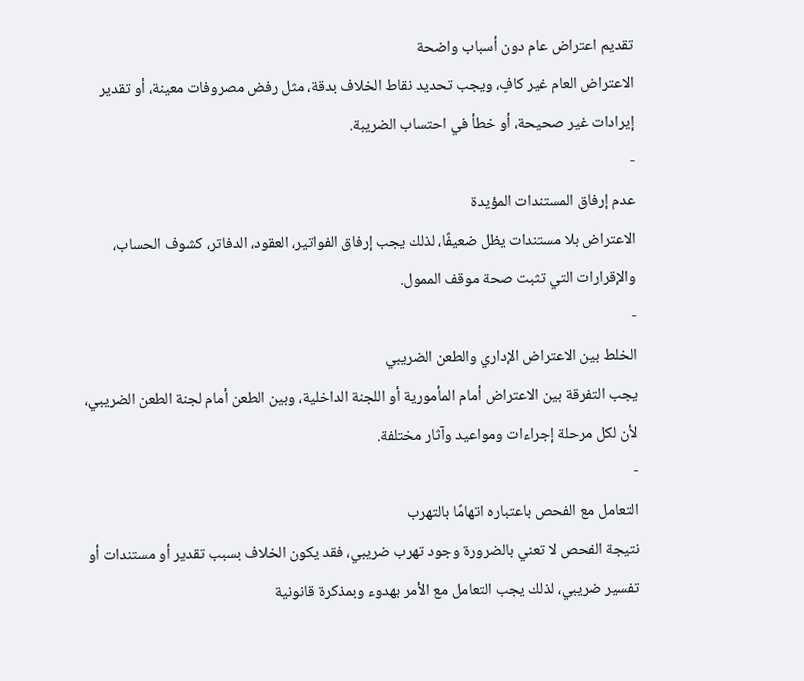تقديم اعتراض عام دون أسباب واضحة
الاعتراض العام غير كافٍ، ويجب تحديد نقاط الخلاف بدقة، مثل رفض مصروفات معينة، أو تقدير إيرادات غير صحيحة، أو خطأ في احتساب الضريبة.
-
عدم إرفاق المستندات المؤيدة
الاعتراض بلا مستندات يظل ضعيفًا، لذلك يجب إرفاق الفواتير، العقود، الدفاتر، كشوف الحساب، والإقرارات التي تثبت صحة موقف الممول.
-
الخلط بين الاعتراض الإداري والطعن الضريبي
يجب التفرقة بين الاعتراض أمام المأمورية أو اللجنة الداخلية، وبين الطعن أمام لجنة الطعن الضريبي، لأن لكل مرحلة إجراءات ومواعيد وآثار مختلفة.
-
التعامل مع الفحص باعتباره اتهامًا بالتهرب
نتيجة الفحص لا تعني بالضرورة وجود تهرب ضريبي، فقد يكون الخلاف بسبب تقدير أو مستندات أو تفسير ضريبي، لذلك يجب التعامل مع الأمر بهدوء وبمذكرة قانونية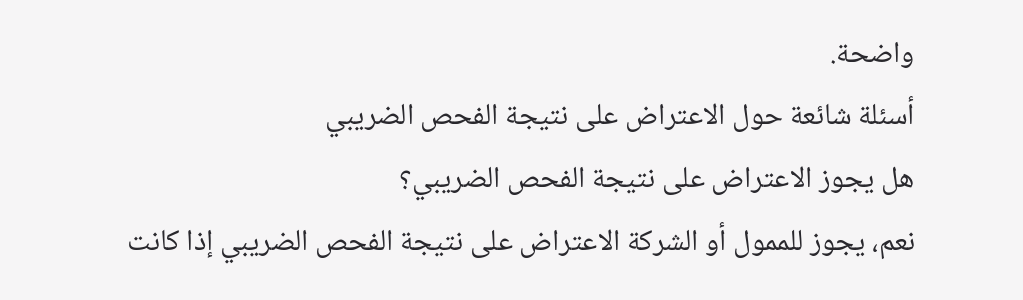واضحة.
أسئلة شائعة حول الاعتراض على نتيجة الفحص الضريبي
هل يجوز الاعتراض على نتيجة الفحص الضريبي؟
نعم، يجوز للممول أو الشركة الاعتراض على نتيجة الفحص الضريبي إذا كانت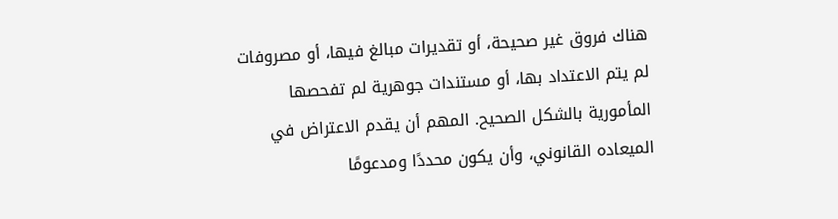هناك فروق غير صحيحة، أو تقديرات مبالغ فيها، أو مصروفات لم يتم الاعتداد بها، أو مستندات جوهرية لم تفحصها المأمورية بالشكل الصحيح. المهم أن يقدم الاعتراض في الميعاده القانوني، وأن يكون محددًا ومدعومًا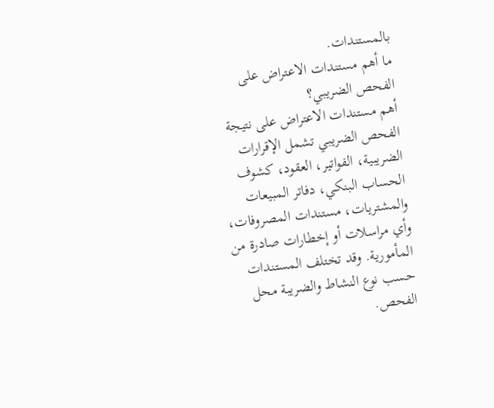بالمستندات.
ما أهم مستندات الاعتراض على الفحص الضريبي؟
أهم مستندات الاعتراض على نتيجة الفحص الضريبي تشمل الإقرارات الضريبية، الفواتير، العقود، كشوف الحساب البنكي، دفاتر المبيعات والمشتريات، مستندات المصروفات، وأي مراسلات أو إخطارات صادرة من المأمورية. وقد تختلف المستندات حسب نوع النشاط والضريبة محل الفحص.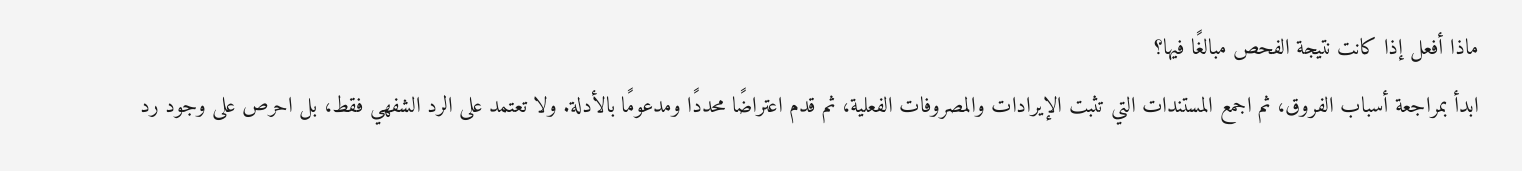ماذا أفعل إذا كانت نتيجة الفحص مبالغًا فيها؟
ابدأ بمراجعة أسباب الفروق، ثم اجمع المستندات التي تثبت الإيرادات والمصروفات الفعلية، ثم قدم اعتراضًا محددًا ومدعومًا بالأدلة. ولا تعتمد على الرد الشفهي فقط، بل احرص على وجود رد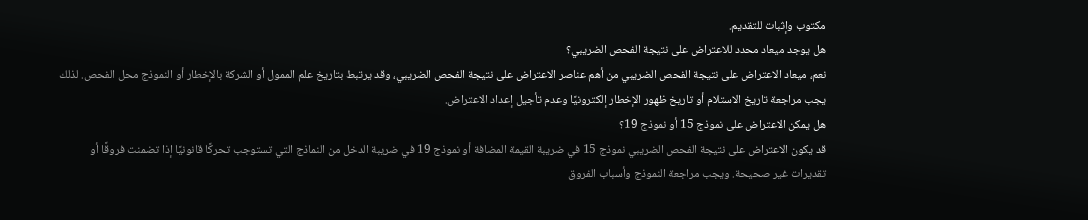مكتوب وإثبات للتقديم.
هل يوجد ميعاد محدد للاعتراض على نتيجة الفحص الضريبي؟
نعم، ميعاد الاعتراض على نتيجة الفحص الضريبي من أهم عناصر الاعتراض على نتيجة الفحص الضريبي، وقد يرتبط بتاريخ علم الممول أو الشركة بالإخطار أو النموذج محل الفحص. لذلك يجب مراجعة تاريخ الاستلام أو تاريخ ظهور الإخطار إلكترونيًا وعدم تأجيل إعداد الاعتراض.
هل يمكن الاعتراض على نموذج 15 أو نموذج 19؟
قد يكون الاعتراض على نتيجة الفحص الضريبي نموذج 15 في ضريبة القيمة المضافة أو نموذج 19 في ضريبة الدخل من النماذج التي تستوجب تحركًا قانونيًا إذا تضمنت فروقًا أو تقديرات غير صحيحة. ويجب مراجعة النموذج وأسباب الفروق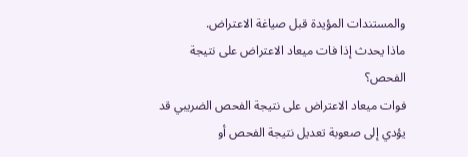والمستندات المؤيدة قبل صياغة الاعتراض.
ماذا يحدث إذا فات ميعاد الاعتراض على نتيجة الفحص؟
فوات ميعاد الاعتراض على نتيجة الفحص الضريبي قد يؤدي إلى صعوبة تعديل نتيجة الفحص أو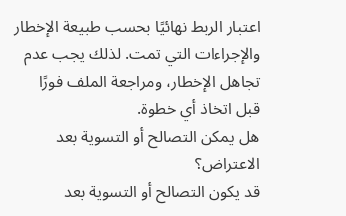اعتبار الربط نهائيًا بحسب طبيعة الإخطار والإجراءات التي تمت. لذلك يجب عدم تجاهل الإخطار، ومراجعة الملف فورًا قبل اتخاذ أي خطوة.
هل يمكن التصالح أو التسوية بعد الاعتراض؟
قد يكون التصالح أو التسوية بعد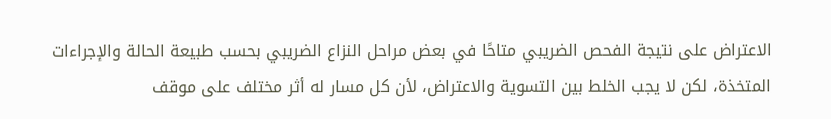الاعتراض على نتيجة الفحص الضريبي متاحًا في بعض مراحل النزاع الضريبي بحسب طبيعة الحالة والإجراءات المتخذة، لكن لا يجب الخلط بين التسوية والاعتراض، لأن كل مسار له أثر مختلف على موقف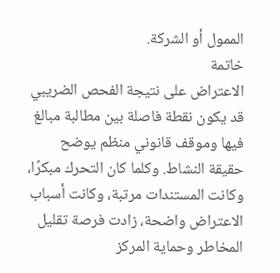الممول أو الشركة.
خاتمة
الاعتراض على نتيجة الفحص الضريبي قد يكون نقطة فاصلة بين مطالبة مبالغ فيها وموقف قانوني منظم يوضح حقيقة النشاط. وكلما كان التحرك مبكرًا، وكانت المستندات مرتبة، وكانت أسباب الاعتراض واضحة، زادت فرصة تقليل المخاطر وحماية المركز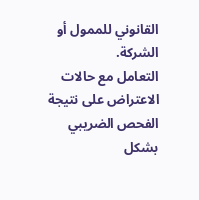القانوني للممول أو الشركة.
التعامل مع حالات الاعتراض على نتيجة الفحص الضريبي بشكل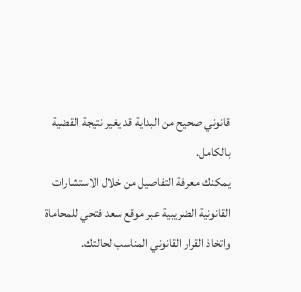قانوني صحيح من البداية قد يغير نتيجة القضية بالكامل.
يمكنك معرفة التفاصيل من خلال الاستشارات القانونية الضريبية عبر موقع سعد فتحي للمحاماة واتخاذ القرار القانوني المناسب لحالتك.